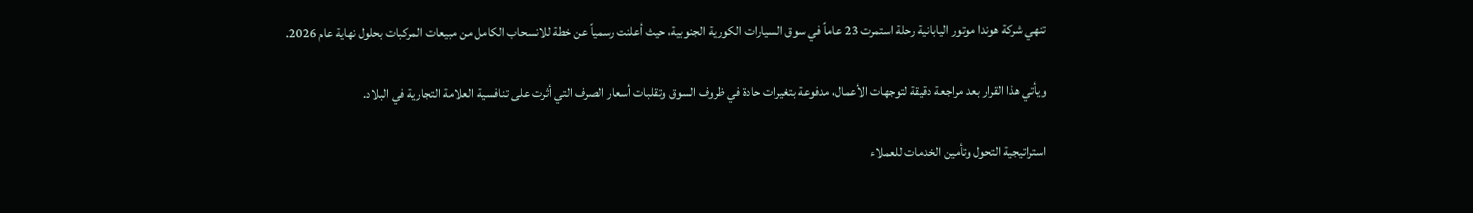تنهي شركة هوندا موتور اليابانية رحلة استمرت 23 عاماً في سوق السيارات الكورية الجنوبية، حيث أعلنت رسمياً عن خطة للانسحاب الكامل من مبيعات المركبات بحلول نهاية عام 2026.

ويأتي هذا القرار بعد مراجعة دقيقة لتوجهات الأعمال، مدفوعة بتغيرات حادة في ظروف السوق وتقلبات أسعار الصرف التي أثرت على تنافسية العلامة التجارية في البلاد.

استراتيجية التحول وتأمين الخدمات للعملاء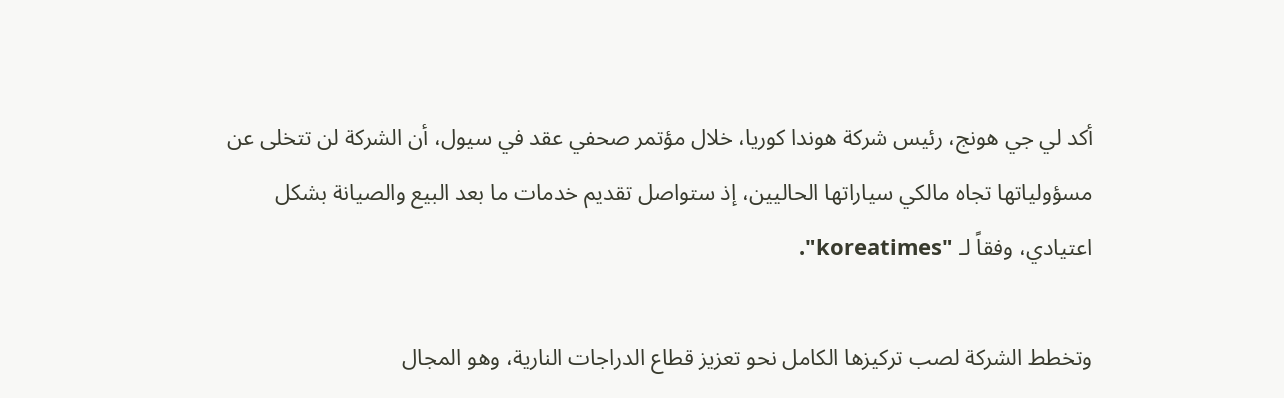أكد لي جي هونج، رئيس شركة هوندا كوريا، خلال مؤتمر صحفي عقد في سيول، أن الشركة لن تتخلى عن مسؤولياتها تجاه مالكي سياراتها الحاليين، إذ ستواصل تقديم خدمات ما بعد البيع والصيانة بشكل اعتيادي، وفقاً لـ "koreatimes".

وتخطط الشركة لصب تركيزها الكامل نحو تعزيز قطاع الدراجات النارية، وهو المجال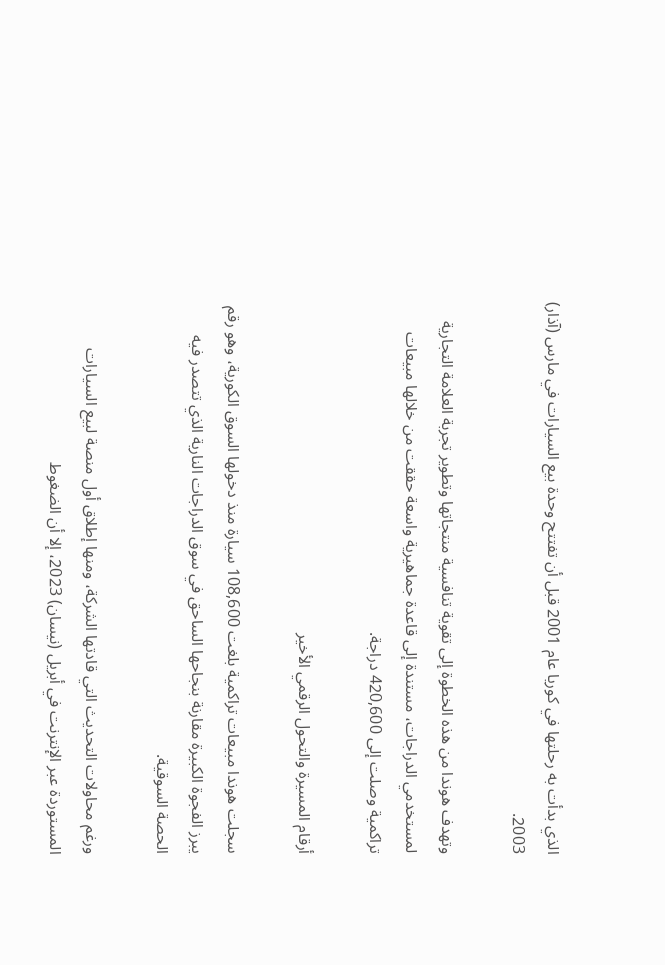الذي بدأت به رحلتها في كوريا عام 2001 قبل أن تفتتح وحدة بيع السيارات في مارس (آذار) 2003.

وتهدف هوندا من هذه الخطوة إلى تقوية تنافسية منتجاتها وتطوير تجربة العلامة التجارية لمستخدمي الدراجات، مستندة إلى قاعدة جماهيرية واسعة حققت من خلالها مبيعات تراكمية وصلت إلى 420,600 دراجة.

أرقام المسيرة والتحول الرقمي الأخير

سجلت هوندا مبيعات تراكمية بلغت 108,600 سيارة منذ دخولها السوق الكورية، وهو رقم يبرز الفجوة الكبيرة مقارنة بنجاحها الساحق في سوق الدراجات النارية الذي تتصدر فيه الحصة السوقية.

ورغم محاولات التحديث التي قادتها الشركة، ومنها إطلاق أول منصة لبيع السيارات المستوردة عبر الإنترنت في أبريل (نيسان) 2023، إلا أن الضغوط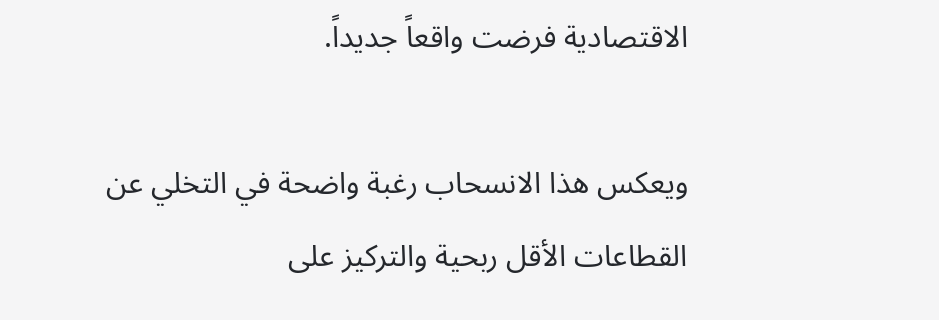الاقتصادية فرضت واقعاً جديداً.

ويعكس هذا الانسحاب رغبة واضحة في التخلي عن القطاعات الأقل ربحية والتركيز على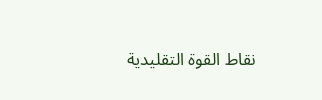نقاط القوة التقليدية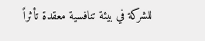للشركة في بيئة تنافسية معقدة تأثراً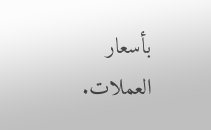بأسعار العملات.